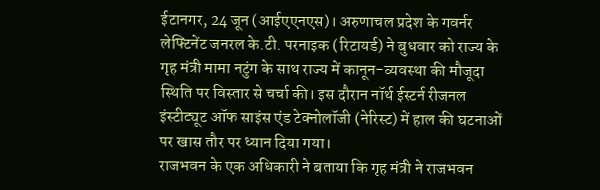ईटानगर, 24 जून (आईएएनएस)। अरुणाचल प्रदेश के गवर्नर लेफ्टिनेंट जनरल के.टी. परनाइक (रिटायर्ड) ने बुधवार को राज्य के गृह मंत्री मामा नटुंग के साथ राज्य में कानून-व्यवस्था की मौजूदा स्थिति पर विस्तार से चर्चा की। इस दौरान नॉर्थ ईस्टर्न रीजनल इंस्टीट्यूट ऑफ साइंस एंड टेक्नोलॉजी (नेरिस्ट) में हाल की घटनाओं पर खास तौर पर ध्यान दिया गया।
राजभवन के एक अधिकारी ने बताया कि गृह मंत्री ने राजभवन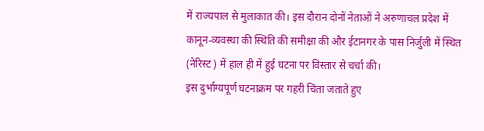में राज्यपाल से मुलाकात की। इस दौरान दोनों नेताओं ने अरुणाचल प्रदेश में कानून-व्यवस्था की स्थिति की समीक्षा की और ईटानगर के पास निर्जुली में स्थित (नेरिस्ट) में हाल ही में हुई घटना पर विस्तार से चर्चा की।
इस दुर्भाग्यपूर्ण घटनाक्रम पर गहरी चिंता जताते हुए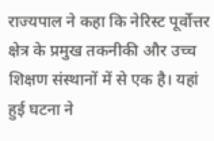राज्यपाल ने कहा कि नेरिस्ट पूर्वोत्तर क्षेत्र के प्रमुख तकनीकी और उच्च शिक्षण संस्थानों में से एक है। यहां हुई घटना ने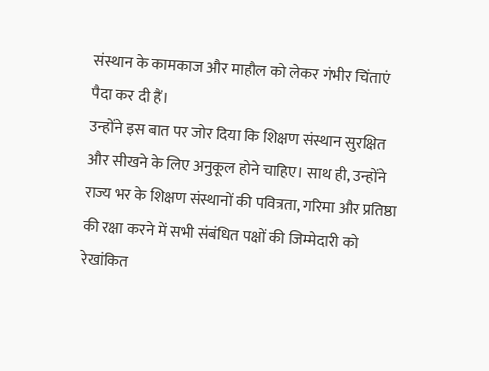संस्थान के कामकाज और माहौल को लेकर गंभीर चिंताएं पैदा कर दी हैं।
उन्होंने इस बात पर जोर दिया कि शिक्षण संस्थान सुरक्षित और सीखने के लिए अनुकूल होने चाहिए। साथ ही, उन्होंने राज्य भर के शिक्षण संस्थानों की पवित्रता, गरिमा और प्रतिष्ठा की रक्षा करने में सभी संबंधित पक्षों की जिम्मेदारी को रेखांकित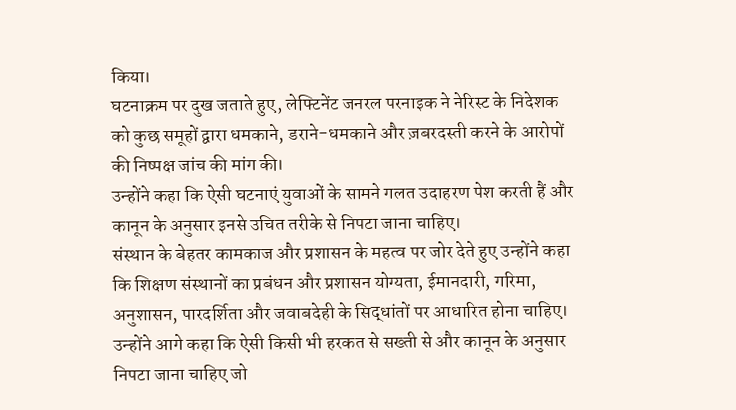किया।
घटनाक्रम पर दुख जताते हुए, लेफ्टिनेंट जनरल परनाइक ने नेरिस्ट के निदेशक को कुछ समूहों द्वारा धमकाने, डराने-धमकाने और ज़बरदस्ती करने के आरोपों की निष्पक्ष जांच की मांग की।
उन्होंने कहा कि ऐसी घटनाएं युवाओं के सामने गलत उदाहरण पेश करती हैं और कानून के अनुसार इनसे उचित तरीके से निपटा जाना चाहिए।
संस्थान के बेहतर कामकाज और प्रशासन के महत्व पर जोर देते हुए उन्होंने कहा कि शिक्षण संस्थानों का प्रबंधन और प्रशासन योग्यता, ईमानदारी, गरिमा, अनुशासन, पारदर्शिता और जवाबदेही के सिद्धांतों पर आधारित होना चाहिए।
उन्होंने आगे कहा कि ऐसी किसी भी हरकत से सख्ती से और कानून के अनुसार निपटा जाना चाहिए जो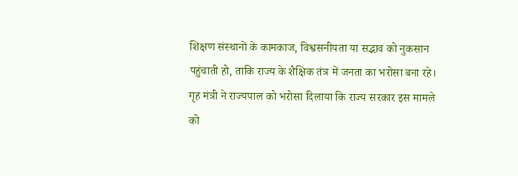शिक्षण संस्थानों के कामकाज, विश्वसनीयता या सद्भाव को नुकसान पहुंचाती हो, ताकि राज्य के शैक्षिक तंत्र में जनता का भरोसा बना रहे।
गृह मंत्री ने राज्यपाल को भरोसा दिलाया कि राज्य सरकार इस मामले को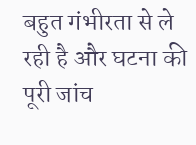बहुत गंभीरता से ले रही है और घटना की पूरी जांच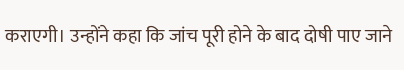कराएगी। उन्होंने कहा कि जांच पूरी होने के बाद दोषी पाए जाने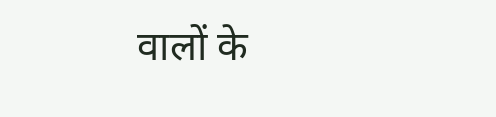वालों के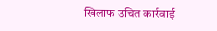खिलाफ उचित कार्रवाई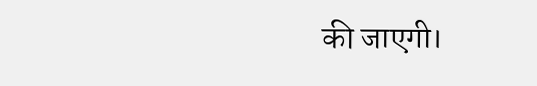की जाएगी।